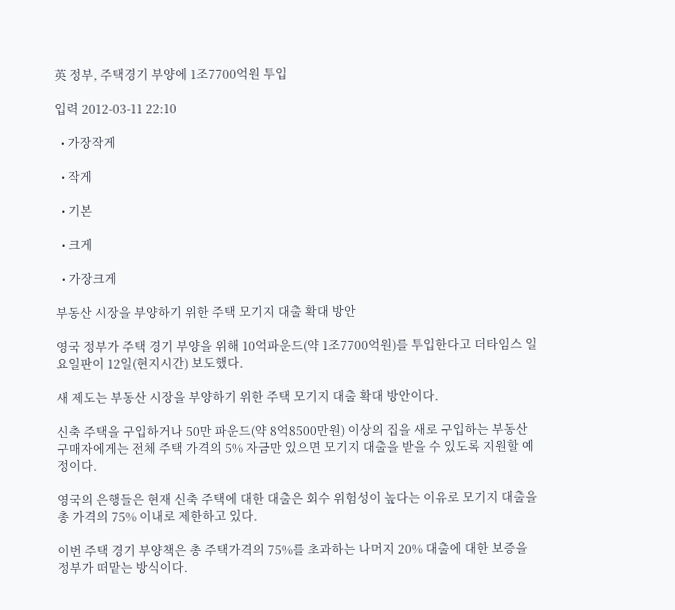英 정부, 주택경기 부양에 1조7700억원 투입

입력 2012-03-11 22:10

  • 가장작게

  • 작게

  • 기본

  • 크게

  • 가장크게

부동산 시장을 부양하기 위한 주택 모기지 대출 확대 방안

영국 정부가 주택 경기 부양을 위해 10억파운드(약 1조7700억원)를 투입한다고 더타임스 일요일판이 12일(현지시간) 보도했다.

새 제도는 부동산 시장을 부양하기 위한 주택 모기지 대출 확대 방안이다.

신축 주택을 구입하거나 50만 파운드(약 8억8500만원) 이상의 집을 새로 구입하는 부동산 구매자에게는 전체 주택 가격의 5% 자금만 있으면 모기지 대출을 받을 수 있도록 지원할 예정이다.

영국의 은행들은 현재 신축 주택에 대한 대출은 회수 위험성이 높다는 이유로 모기지 대출을 총 가격의 75% 이내로 제한하고 있다.

이번 주택 경기 부양책은 총 주택가격의 75%를 초과하는 나머지 20% 대출에 대한 보증을 정부가 떠맡는 방식이다.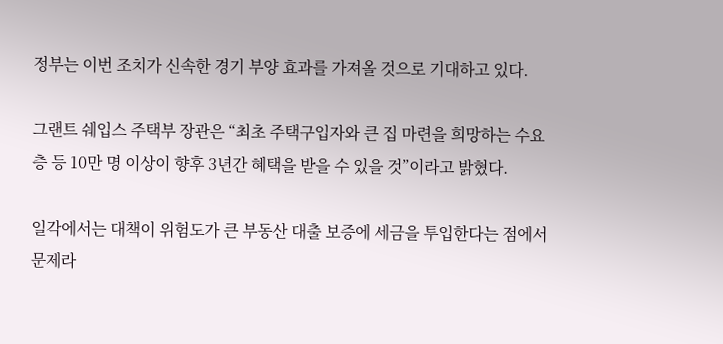정부는 이번 조치가 신속한 경기 부양 효과를 가져올 것으로 기대하고 있다.

그랜트 쉐입스 주택부 장관은 “최초 주택구입자와 큰 집 마련을 희망하는 수요층 등 10만 명 이상이 향후 3년간 혜택을 받을 수 있을 것”이라고 밝혔다.

일각에서는 대책이 위험도가 큰 부동산 대출 보증에 세금을 투입한다는 점에서 문제라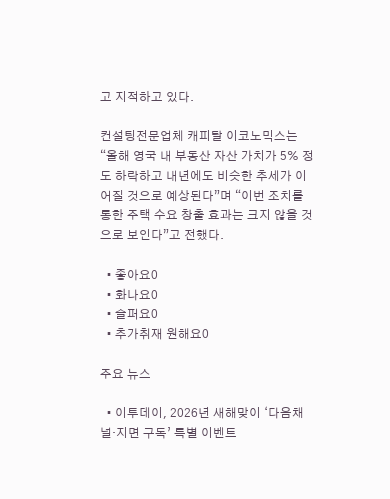고 지적하고 있다.

컨설팅전문업체 캐피탈 이코노믹스는 “올해 영국 내 부동산 자산 가치가 5% 정도 하락하고 내년에도 비슷한 추세가 이어질 것으로 예상된다”며 “이번 조치를 통한 주택 수요 창출 효과는 크지 않을 것으로 보인다”고 전했다.

  • 좋아요0
  • 화나요0
  • 슬퍼요0
  • 추가취재 원해요0

주요 뉴스

  • 이투데이, 2026년 새해맞이 ‘다음채널·지면 구독’ 특별 이벤트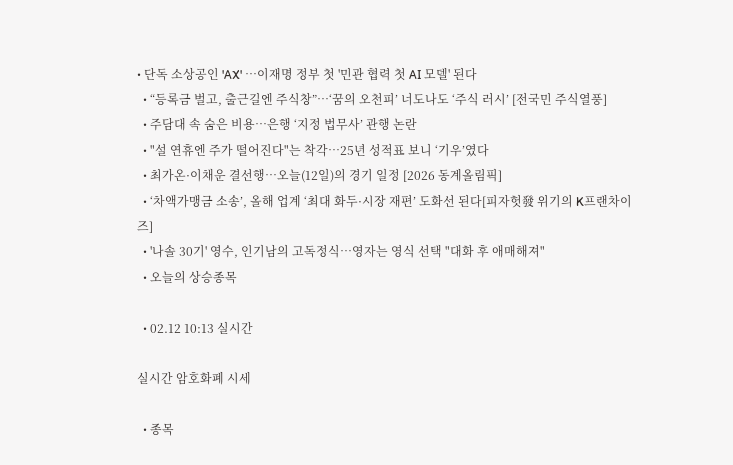• 단독 소상공인 'AX' ⋯이재명 정부 첫 '민관 협력 첫 AI 모델' 된다
  • “등록금 벌고, 출근길엔 주식창”…‘꿈의 오천피’ 너도나도 ‘주식 러시’ [전국민 주식열풍]
  • 주담대 속 숨은 비용…은행 ‘지정 법무사’ 관행 논란
  • "설 연휴엔 주가 떨어진다"는 착각⋯25년 성적표 보니 ‘기우’였다
  • 최가온·이채운 결선행…오늘(12일)의 경기 일정 [2026 동계올림픽]
  • ‘차액가맹금 소송’, 올해 업계 ‘최대 화두·시장 재편’ 도화선 된다[피자헛發 위기의 K프랜차이즈]
  • '나솔 30기' 영수, 인기남의 고독정식⋯영자는 영식 선택 "대화 후 애매해져"
  • 오늘의 상승종목

  • 02.12 10:13 실시간

실시간 암호화폐 시세

  • 종목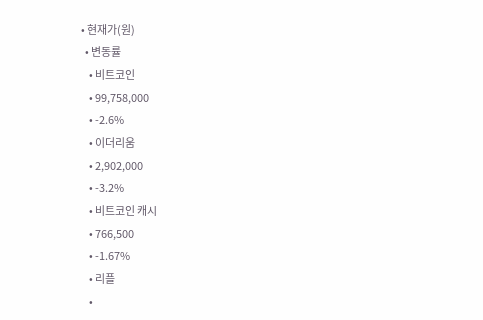• 현재가(원)
  • 변동률
    • 비트코인
    • 99,758,000
    • -2.6%
    • 이더리움
    • 2,902,000
    • -3.2%
    • 비트코인 캐시
    • 766,500
    • -1.67%
    • 리플
    •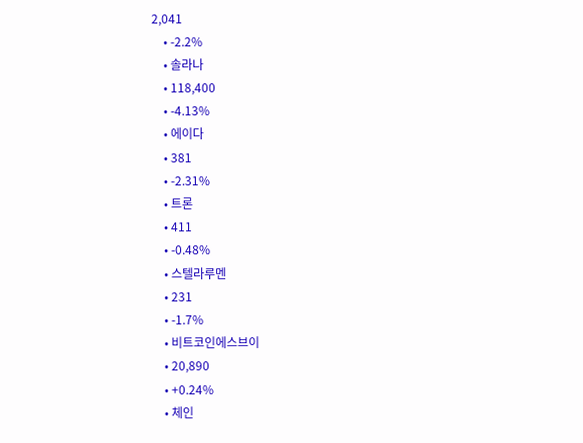2,041
    • -2.2%
    • 솔라나
    • 118,400
    • -4.13%
    • 에이다
    • 381
    • -2.31%
    • 트론
    • 411
    • -0.48%
    • 스텔라루멘
    • 231
    • -1.7%
    • 비트코인에스브이
    • 20,890
    • +0.24%
    • 체인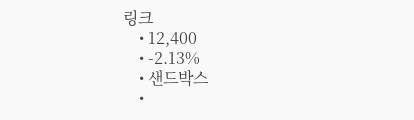링크
    • 12,400
    • -2.13%
    • 샌드박스
    •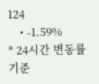124
    • -1.59%
* 24시간 변동률 기준